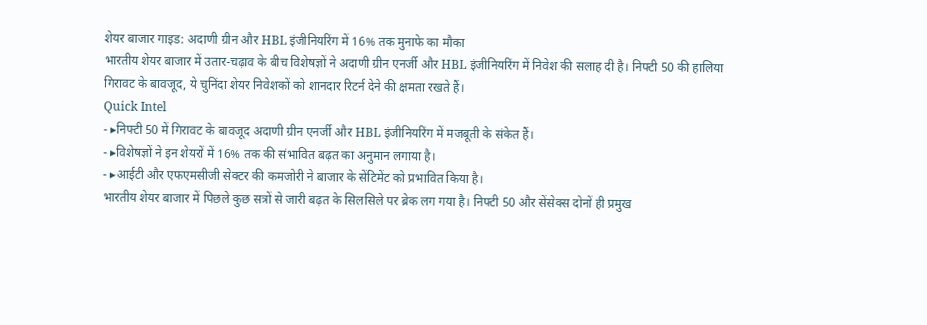शेयर बाजार गाइड: अदाणी ग्रीन और HBL इंजीनियरिंग में 16% तक मुनाफे का मौका
भारतीय शेयर बाजार में उतार-चढ़ाव के बीच विशेषज्ञों ने अदाणी ग्रीन एनर्जी और HBL इंजीनियरिंग में निवेश की सलाह दी है। निफ्टी 50 की हालिया गिरावट के बावजूद, ये चुनिंदा शेयर निवेशकों को शानदार रिटर्न देने की क्षमता रखते हैं।
Quick Intel
- ▸निफ्टी 50 में गिरावट के बावजूद अदाणी ग्रीन एनर्जी और HBL इंजीनियरिंग में मजबूती के संकेत हैं।
- ▸विशेषज्ञों ने इन शेयरों में 16% तक की संभावित बढ़त का अनुमान लगाया है।
- ▸आईटी और एफएमसीजी सेक्टर की कमजोरी ने बाजार के सेंटिमेंट को प्रभावित किया है।
भारतीय शेयर बाजार में पिछले कुछ सत्रों से जारी बढ़त के सिलसिले पर ब्रेक लग गया है। निफ्टी 50 और सेंसेक्स दोनों ही प्रमुख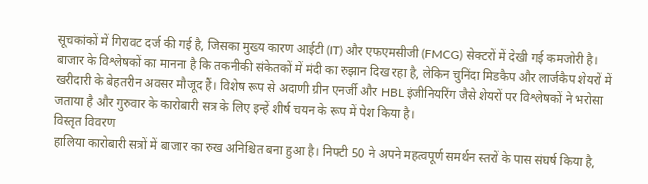सूचकांकों में गिरावट दर्ज की गई है, जिसका मुख्य कारण आईटी (IT) और एफएमसीजी (FMCG) सेक्टरों में देखी गई कमजोरी है। बाजार के विश्लेषकों का मानना है कि तकनीकी संकेतकों में मंदी का रुझान दिख रहा है, लेकिन चुनिंदा मिडकैप और लार्जकैप शेयरों में खरीदारी के बेहतरीन अवसर मौजूद हैं। विशेष रूप से अदाणी ग्रीन एनर्जी और HBL इंजीनियरिंग जैसे शेयरों पर विश्लेषकों ने भरोसा जताया है और गुरुवार के कारोबारी सत्र के लिए इन्हें शीर्ष चयन के रूप में पेश किया है।
विस्तृत विवरण
हालिया कारोबारी सत्रों में बाजार का रुख अनिश्चित बना हुआ है। निफ्टी 50 ने अपने महत्वपूर्ण समर्थन स्तरों के पास संघर्ष किया है,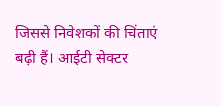जिससे निवेशकों की चिंताएं बढ़ी हैं। आईटी सेक्टर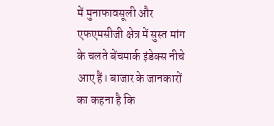में मुनाफावसूली और एफएमसीजी क्षेत्र में सुस्त मांग के चलते बेंचमार्क इंडेक्स नीचे आए हैं। बाजार के जानकारों का कहना है कि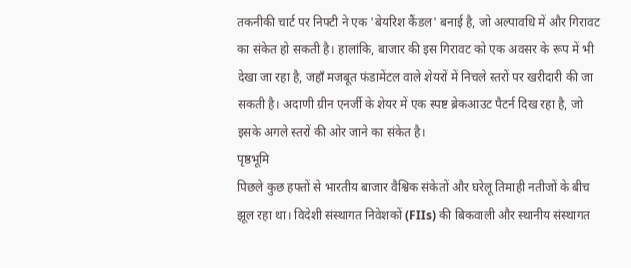तकनीकी चार्ट पर निफ्टी ने एक 'बेयरिश कैंडल' बनाई है, जो अल्पावधि में और गिरावट का संकेत हो सकती है। हालांकि, बाजार की इस गिरावट को एक अवसर के रूप में भी देखा जा रहा है, जहाँ मजबूत फंडामेंटल वाले शेयरों में निचले स्तरों पर खरीदारी की जा सकती है। अदाणी ग्रीन एनर्जी के शेयर में एक स्पष्ट ब्रेकआउट पैटर्न दिख रहा है, जो इसके अगले स्तरों की ओर जाने का संकेत है।
पृष्ठभूमि
पिछले कुछ हफ्तों से भारतीय बाजार वैश्विक संकेतों और घरेलू तिमाही नतीजों के बीच झूल रहा था। विदेशी संस्थागत निवेशकों (FIIs) की बिकवाली और स्थानीय संस्थागत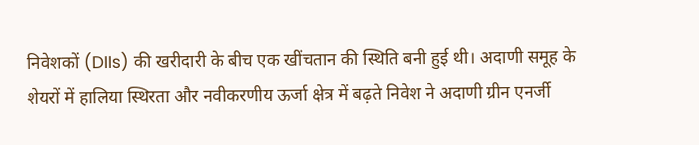निवेशकों (DIIs) की खरीदारी के बीच एक खींचतान की स्थिति बनी हुई थी। अदाणी समूह के शेयरों में हालिया स्थिरता और नवीकरणीय ऊर्जा क्षेत्र में बढ़ते निवेश ने अदाणी ग्रीन एनर्जी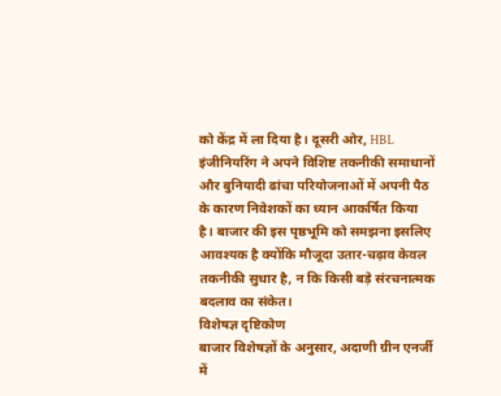को केंद्र में ला दिया है। दूसरी ओर, HBL इंजीनियरिंग ने अपने विशिष्ट तकनीकी समाधानों और बुनियादी ढांचा परियोजनाओं में अपनी पैठ के कारण निवेशकों का ध्यान आकर्षित किया है। बाजार की इस पृष्ठभूमि को समझना इसलिए आवश्यक है क्योंकि मौजूदा उतार-चढ़ाव केवल तकनीकी सुधार है, न कि किसी बड़े संरचनात्मक बदलाव का संकेत।
विशेषज्ञ दृष्टिकोण
बाजार विशेषज्ञों के अनुसार, अदाणी ग्रीन एनर्जी में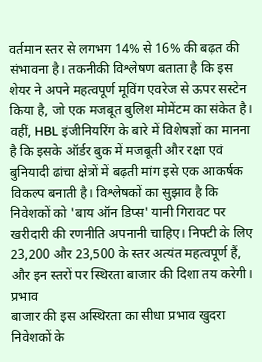वर्तमान स्तर से लगभग 14% से 16% की बढ़त की संभावना है। तकनीकी विश्लेषण बताता है कि इस शेयर ने अपने महत्वपूर्ण मूविंग एवरेज से ऊपर सस्टेन किया है, जो एक मजबूत बुलिश मोमेंटम का संकेत है। वहीं, HBL इंजीनियरिंग के बारे में विशेषज्ञों का मानना है कि इसके ऑर्डर बुक में मजबूती और रक्षा एवं बुनियादी ढांचा क्षेत्रों में बढ़ती मांग इसे एक आकर्षक विकल्प बनाती है। विश्लेषकों का सुझाव है कि निवेशकों को 'बाय ऑन डिप्स' यानी गिरावट पर खरीदारी की रणनीति अपनानी चाहिए। निफ्टी के लिए 23,200 और 23,500 के स्तर अत्यंत महत्वपूर्ण हैं, और इन स्तरों पर स्थिरता बाजार की दिशा तय करेगी।
प्रभाव
बाजार की इस अस्थिरता का सीधा प्रभाव खुदरा निवेशकों के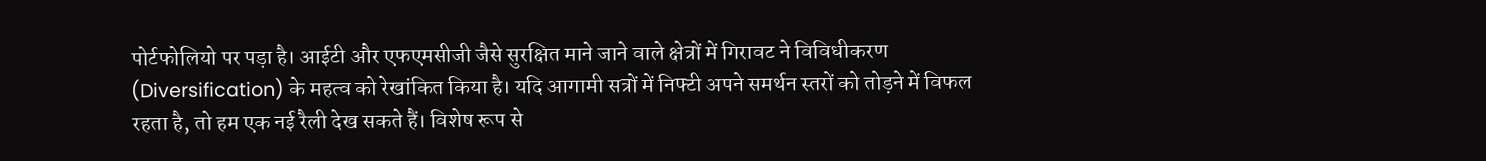पोर्टफोलियो पर पड़ा है। आईटी और एफएमसीजी जैसे सुरक्षित माने जाने वाले क्षेत्रों में गिरावट ने विविधीकरण (Diversification) के महत्व को रेखांकित किया है। यदि आगामी सत्रों में निफ्टी अपने समर्थन स्तरों को तोड़ने में विफल रहता है, तो हम एक नई रैली देख सकते हैं। विशेष रूप से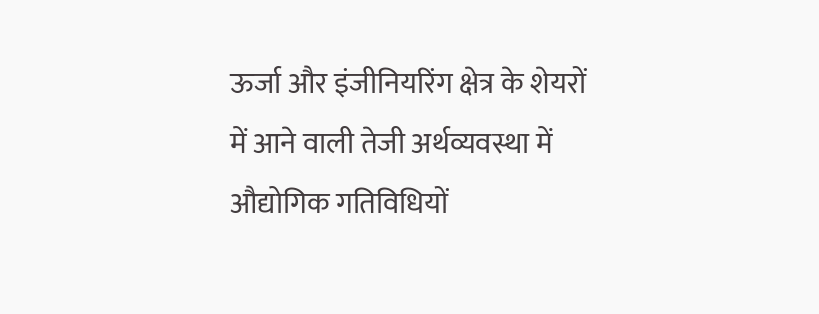ऊर्जा और इंजीनियरिंग क्षेत्र के शेयरों में आने वाली तेजी अर्थव्यवस्था में औद्योगिक गतिविधियों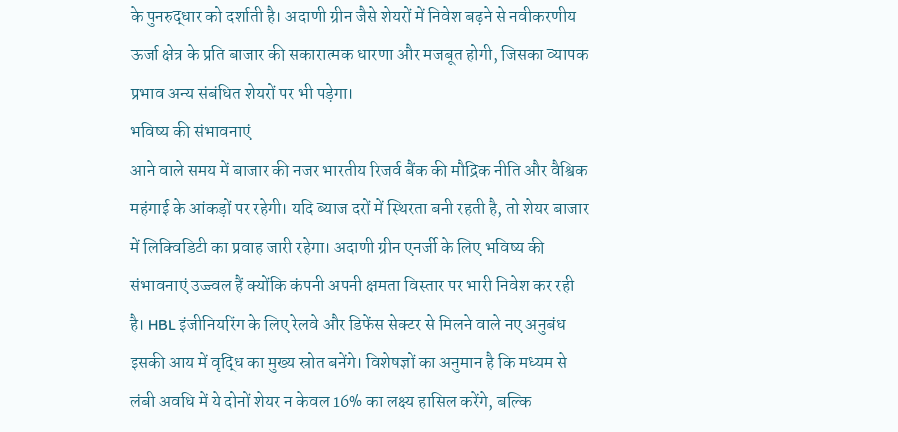के पुनरुद्धार को दर्शाती है। अदाणी ग्रीन जैसे शेयरों में निवेश बढ़ने से नवीकरणीय ऊर्जा क्षेत्र के प्रति बाजार की सकारात्मक धारणा और मजबूत होगी, जिसका व्यापक प्रभाव अन्य संबंधित शेयरों पर भी पड़ेगा।
भविष्य की संभावनाएं
आने वाले समय में बाजार की नजर भारतीय रिजर्व बैंक की मौद्रिक नीति और वैश्विक महंगाई के आंकड़ों पर रहेगी। यदि ब्याज दरों में स्थिरता बनी रहती है, तो शेयर बाजार में लिक्विडिटी का प्रवाह जारी रहेगा। अदाणी ग्रीन एनर्जी के लिए भविष्य की संभावनाएं उज्ज्वल हैं क्योंकि कंपनी अपनी क्षमता विस्तार पर भारी निवेश कर रही है। HBL इंजीनियरिंग के लिए रेलवे और डिफेंस सेक्टर से मिलने वाले नए अनुबंध इसकी आय में वृद्धि का मुख्य स्रोत बनेंगे। विशेषज्ञों का अनुमान है कि मध्यम से लंबी अवधि में ये दोनों शेयर न केवल 16% का लक्ष्य हासिल करेंगे, बल्कि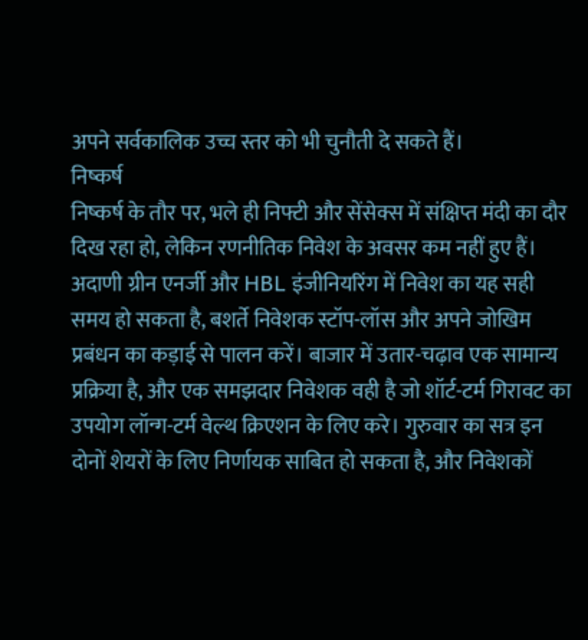अपने सर्वकालिक उच्च स्तर को भी चुनौती दे सकते हैं।
निष्कर्ष
निष्कर्ष के तौर पर, भले ही निफ्टी और सेंसेक्स में संक्षिप्त मंदी का दौर दिख रहा हो, लेकिन रणनीतिक निवेश के अवसर कम नहीं हुए हैं। अदाणी ग्रीन एनर्जी और HBL इंजीनियरिंग में निवेश का यह सही समय हो सकता है, बशर्ते निवेशक स्टॉप-लॉस और अपने जोखिम प्रबंधन का कड़ाई से पालन करें। बाजार में उतार-चढ़ाव एक सामान्य प्रक्रिया है, और एक समझदार निवेशक वही है जो शॉर्ट-टर्म गिरावट का उपयोग लॉन्ग-टर्म वेल्थ क्रिएशन के लिए करे। गुरुवार का सत्र इन दोनों शेयरों के लिए निर्णायक साबित हो सकता है, और निवेशकों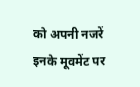को अपनी नजरें इनके मूवमेंट पर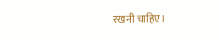रखनी चाहिए।